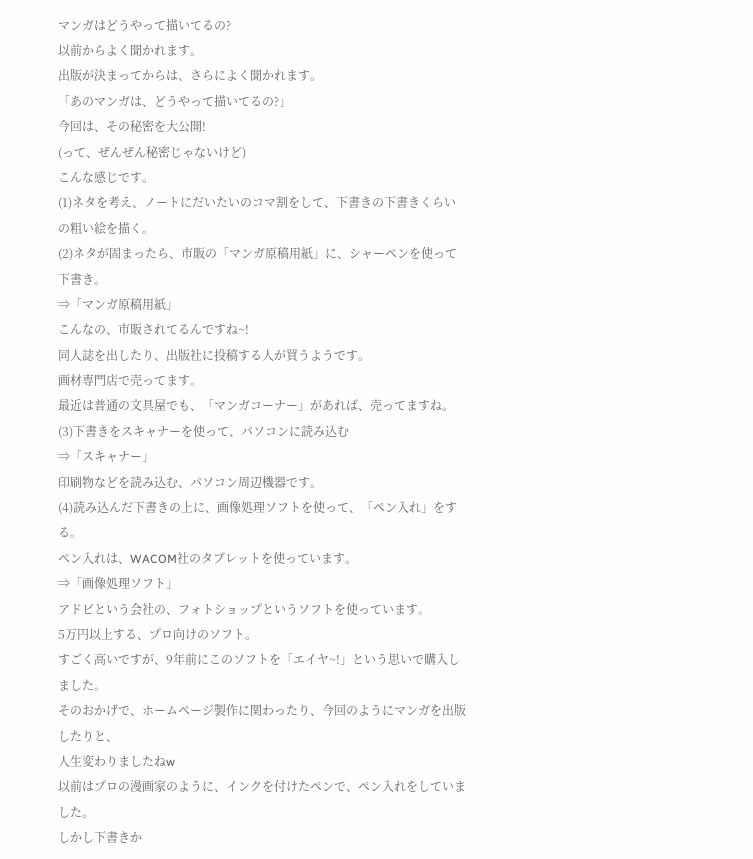マンガはどうやって描いてるの?
以前からよく聞かれます。
出版が決まってからは、さらによく聞かれます。
「あのマンガは、どうやって描いてるの?」
今回は、その秘密を大公開!
(って、ぜんぜん秘密じゃないけど)
こんな感じです。
(1)ネタを考え、ノートにだいたいのコマ割をして、下書きの下書きくらいの粗い絵を描く。
(2)ネタが固まったら、市販の「マンガ原稿用紙」に、シャーペンを使って下書き。
⇒「マンガ原稿用紙」
こんなの、市販されてるんですね~!
同人誌を出したり、出版社に投稿する人が買うようです。
画材専門店で売ってます。
最近は普通の文具屋でも、「マンガコーナー」があれば、売ってますね。
(3)下書きをスキャナーを使って、パソコンに読み込む
⇒「スキャナー」
印刷物などを読み込む、パソコン周辺機器です。
(4)読み込んだ下書きの上に、画像処理ソフトを使って、「ペン入れ」をする。
ペン入れは、WACOM社のタブレットを使っています。
⇒「画像処理ソフト」
アドビという会社の、フォトショップというソフトを使っています。
5万円以上する、プロ向けのソフト。
すごく高いですが、9年前にこのソフトを「エイヤ~!」という思いで購入しました。
そのおかげで、ホームページ製作に関わったり、今回のようにマンガを出版したりと、
人生変わりましたねw
以前はプロの漫画家のように、インクを付けたペンで、ペン入れをしていました。
しかし下書きか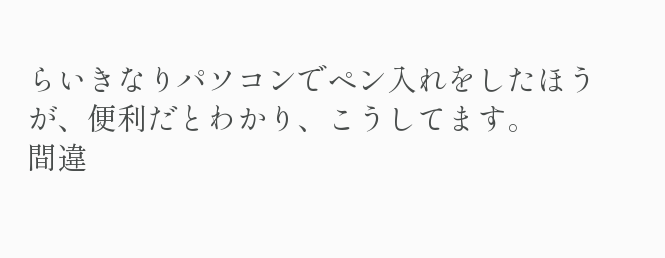らいきなりパソコンでペン入れをしたほうが、便利だとわかり、こうしてます。
間違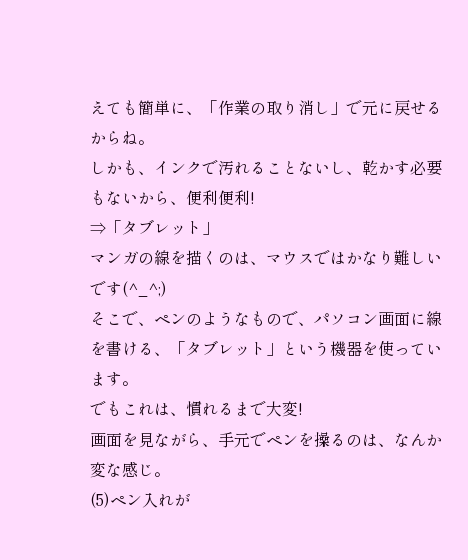えても簡単に、「作業の取り消し」で元に戻せるからね。
しかも、インクで汚れることないし、乾かす必要もないから、便利便利!
⇒「タブレット」
マンガの線を描くのは、マウスではかなり難しいです(^_^;)
そこで、ペンのようなもので、パソコン画面に線を書ける、「タブレット」という機器を使っています。
でもこれは、慣れるまで大変!
画面を見ながら、手元でペンを操るのは、なんか変な感じ。
(5)ペン入れが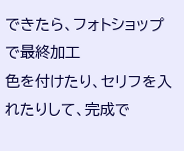できたら、フォトショップで最終加工
色を付けたり、セリフを入れたりして、完成で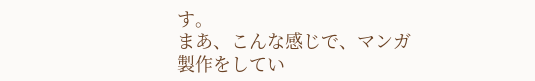す。
まあ、こんな感じで、マンガ製作をしてい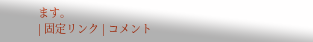ます。
| 固定リンク | コメント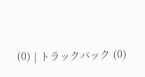(0) | トラックバック (0)